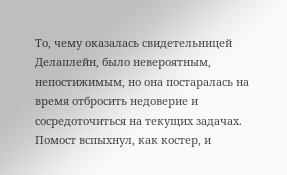То, чему оказалась свидетельницей Делаплейн, было невероятным, непостижимым, но она постаралась на время отбросить недоверие и сосредоточиться на текущих задачах. Помост вспыхнул, как костер, и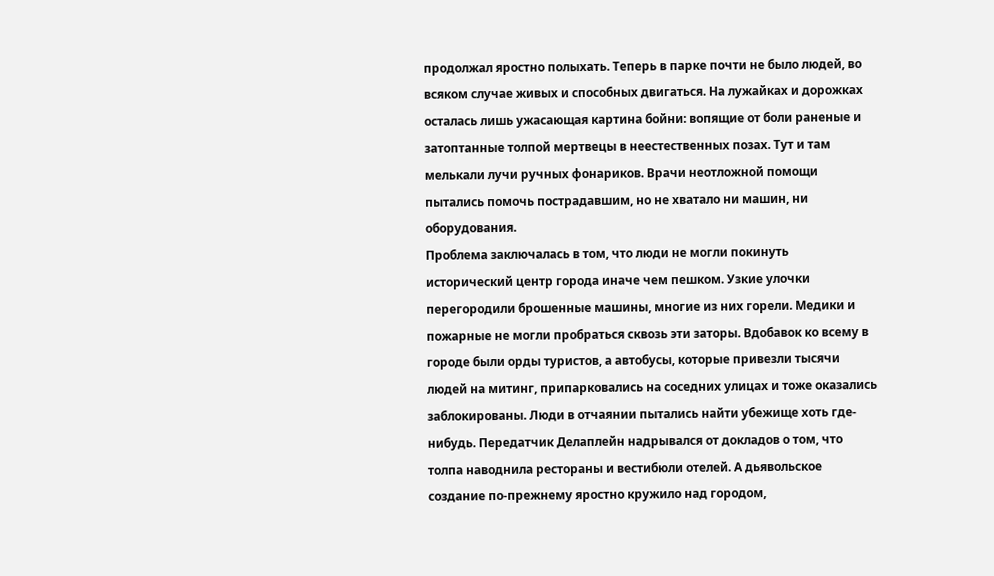продолжал яростно полыхать. Теперь в парке почти не было людей, во всяком случае живых и способных двигаться. На лужайках и дорожках осталась лишь ужасающая картина бойни: вопящие от боли раненые и затоптанные толпой мертвецы в неестественных позах. Тут и там мелькали лучи ручных фонариков. Врачи неотложной помощи пытались помочь пострадавшим, но не хватало ни машин, ни оборудования.
Проблема заключалась в том, что люди не могли покинуть исторический центр города иначе чем пешком. Узкие улочки перегородили брошенные машины, многие из них горели. Медики и пожарные не могли пробраться сквозь эти заторы. Вдобавок ко всему в городе были орды туристов, а автобусы, которые привезли тысячи людей на митинг, припарковались на соседних улицах и тоже оказались заблокированы. Люди в отчаянии пытались найти убежище хоть где-нибудь. Передатчик Делаплейн надрывался от докладов о том, что толпа наводнила рестораны и вестибюли отелей. А дьявольское создание по-прежнему яростно кружило над городом,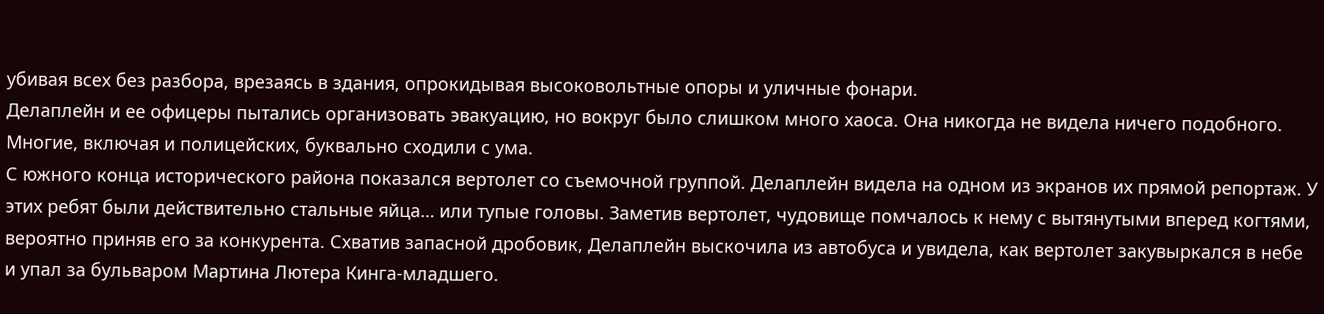убивая всех без разбора, врезаясь в здания, опрокидывая высоковольтные опоры и уличные фонари.
Делаплейн и ее офицеры пытались организовать эвакуацию, но вокруг было слишком много хаоса. Она никогда не видела ничего подобного. Многие, включая и полицейских, буквально сходили с ума.
С южного конца исторического района показался вертолет со съемочной группой. Делаплейн видела на одном из экранов их прямой репортаж. У этих ребят были действительно стальные яйца… или тупые головы. Заметив вертолет, чудовище помчалось к нему с вытянутыми вперед когтями, вероятно приняв его за конкурента. Схватив запасной дробовик, Делаплейн выскочила из автобуса и увидела, как вертолет закувыркался в небе и упал за бульваром Мартина Лютера Кинга-младшего.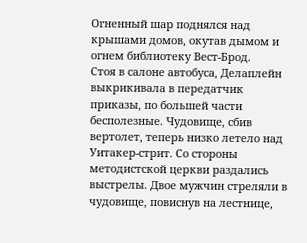Огненный шар поднялся над крышами домов, окутав дымом и огнем библиотеку Вест-Брод.
Стоя в салоне автобуса, Делаплейн выкрикивала в передатчик приказы, по большей части бесполезные. Чудовище, сбив вертолет, теперь низко летело над Уитакер-стрит. Со стороны методистской церкви раздались выстрелы. Двое мужчин стреляли в чудовище, повиснув на лестнице,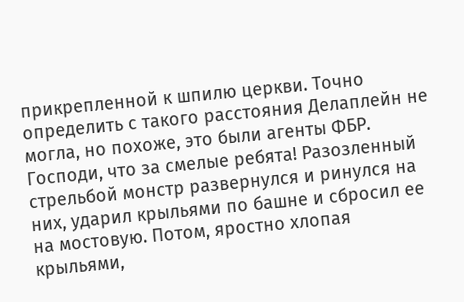прикрепленной к шпилю церкви. Точно определить с такого расстояния Делаплейн не могла, но похоже, это были агенты ФБР. Господи, что за смелые ребята! Разозленный стрельбой монстр развернулся и ринулся на них, ударил крыльями по башне и сбросил ее на мостовую. Потом, яростно хлопая крыльями,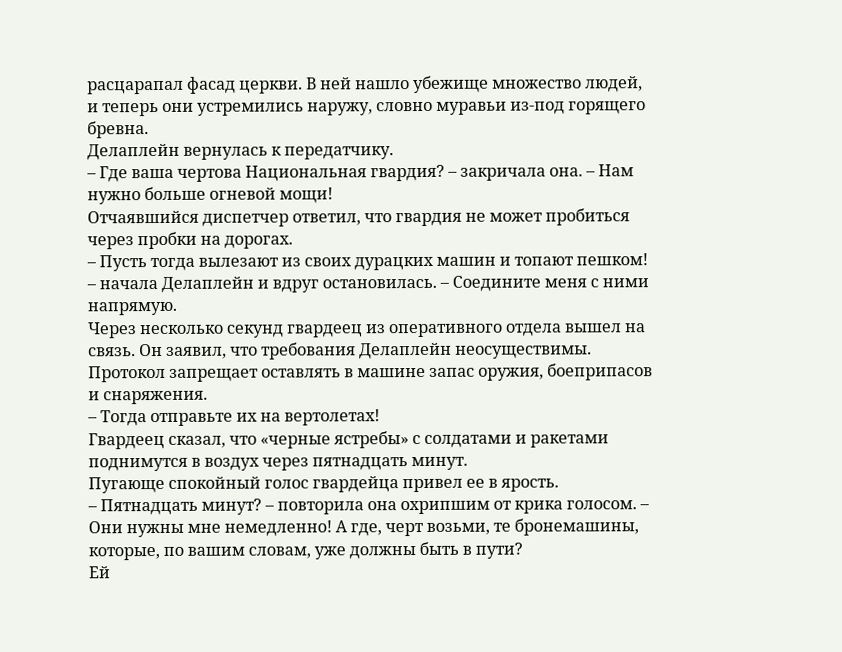расцарапал фасад церкви. В ней нашло убежище множество людей, и теперь они устремились наружу, словно муравьи из-под горящего бревна.
Делаплейн вернулась к передатчику.
– Где ваша чертова Национальная гвардия? – закричала она. – Нам нужно больше огневой мощи!
Отчаявшийся диспетчер ответил, что гвардия не может пробиться через пробки на дорогах.
– Пусть тогда вылезают из своих дурацких машин и топают пешком! – начала Делаплейн и вдруг остановилась. – Соедините меня с ними напрямую.
Через несколько секунд гвардеец из оперативного отдела вышел на связь. Он заявил, что требования Делаплейн неосуществимы. Протокол запрещает оставлять в машине запас оружия, боеприпасов и снаряжения.
– Тогда отправьте их на вертолетах!
Гвардеец сказал, что «черные ястребы» с солдатами и ракетами поднимутся в воздух через пятнадцать минут.
Пугающе спокойный голос гвардейца привел ее в ярость.
– Пятнадцать минут? – повторила она охрипшим от крика голосом. – Они нужны мне немедленно! А где, черт возьми, те бронемашины, которые, по вашим словам, уже должны быть в пути?
Ей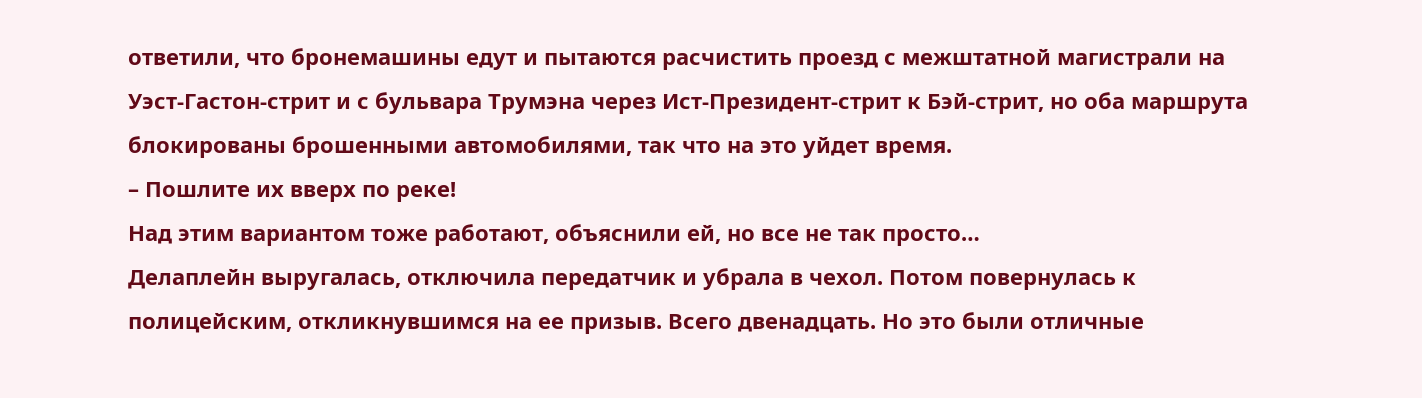ответили, что бронемашины едут и пытаются расчистить проезд с межштатной магистрали на Уэст-Гастон-стрит и с бульвара Трумэна через Ист-Президент-стрит к Бэй-стрит, но оба маршрута блокированы брошенными автомобилями, так что на это уйдет время.
– Пошлите их вверх по реке!
Над этим вариантом тоже работают, объяснили ей, но все не так просто…
Делаплейн выругалась, отключила передатчик и убрала в чехол. Потом повернулась к полицейским, откликнувшимся на ее призыв. Всего двенадцать. Но это были отличные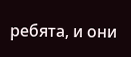ребята, и они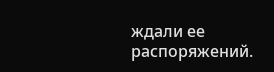ждали ее распоряжений.